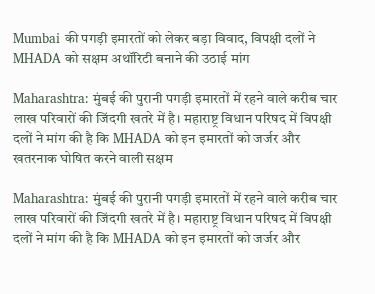Mumbai की पगड़ी इमारतों को लेकर बड़ा विवाद, विपक्षी दलों ने MHADA को सक्षम अथॉरिटी बनाने की उठाई मांग

Maharashtra: मुंबई की पुरानी पगड़ी इमारतों में रहने वाले करीब चार लाख परिवारों की जिंदगी खतरे में है। महाराष्ट्र विधान परिषद में विपक्षी दलों ने मांग की है कि MHADA को इन इमारतों को जर्जर और खतरनाक घोषित करने वाली सक्षम

Maharashtra: मुंबई की पुरानी पगड़ी इमारतों में रहने वाले करीब चार लाख परिवारों की जिंदगी खतरे में है। महाराष्ट्र विधान परिषद में विपक्षी दलों ने मांग की है कि MHADA को इन इमारतों को जर्जर और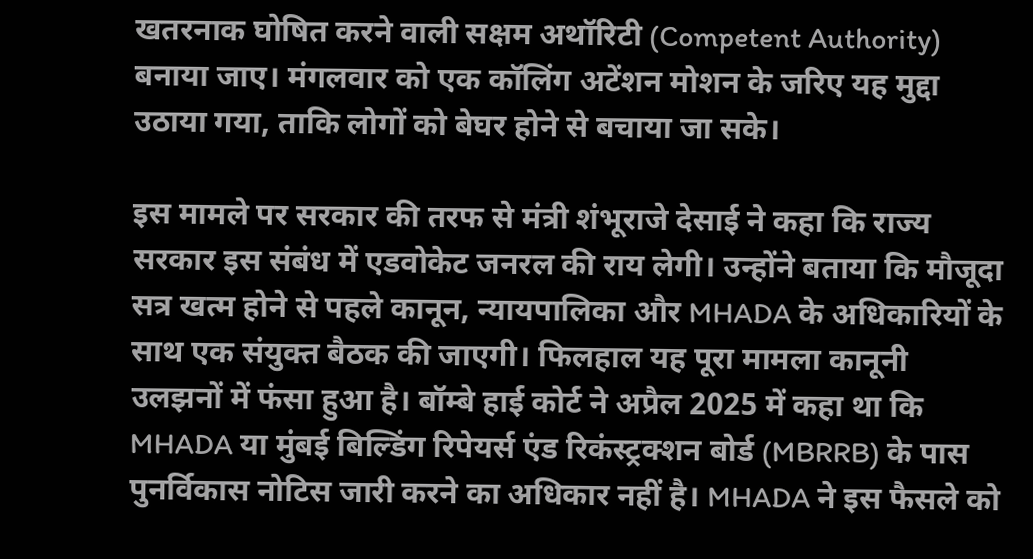खतरनाक घोषित करने वाली सक्षम अथॉरिटी (Competent Authority) बनाया जाए। मंगलवार को एक कॉलिंग अटेंशन मोशन के जरिए यह मुद्दा उठाया गया, ताकि लोगों को बेघर होने से बचाया जा सके।

इस मामले पर सरकार की तरफ से मंत्री शंभूराजे देसाई ने कहा कि राज्य सरकार इस संबंध में एडवोकेट जनरल की राय लेगी। उन्होंने बताया कि मौजूदा सत्र खत्म होने से पहले कानून, न्यायपालिका और MHADA के अधिकारियों के साथ एक संयुक्त बैठक की जाएगी। फिलहाल यह पूरा मामला कानूनी उलझनों में फंसा हुआ है। बॉम्बे हाई कोर्ट ने अप्रैल 2025 में कहा था कि MHADA या मुंबई बिल्डिंग रिपेयर्स एंड रिकंस्ट्रक्शन बोर्ड (MBRRB) के पास पुनर्विकास नोटिस जारी करने का अधिकार नहीं है। MHADA ने इस फैसले को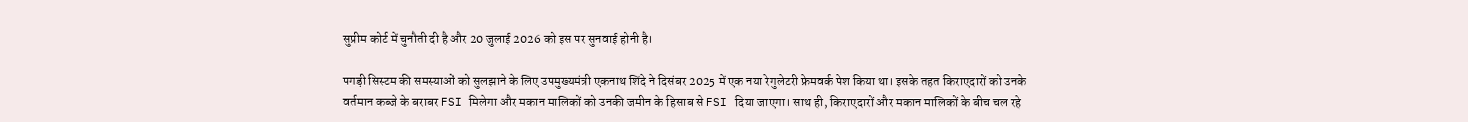सुप्रीम कोर्ट में चुनौती दी है और 20 जुलाई 2026 को इस पर सुनवाई होनी है।

पगड़ी सिस्टम की समस्याओं को सुलझाने के लिए उपमुख्यमंत्री एकनाथ शिंदे ने दिसंबर 2025 में एक नया रेगुलेटरी फ्रेमवर्क पेश किया था। इसके तहत किराएदारों को उनके वर्तमान कब्जे के बराबर FSI मिलेगा और मकान मालिकों को उनकी जमीन के हिसाब से FSI दिया जाएगा। साथ ही, किराएदारों और मकान मालिकों के बीच चल रहे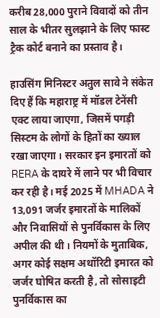करीब 28,000 पुराने विवादों को तीन साल के भीतर सुलझाने के लिए फास्ट ट्रैक कोर्ट बनाने का प्रस्ताव है।

हाउसिंग मिनिस्टर अतुल सावे ने संकेत दिए हैं कि महाराष्ट्र में मॉडल टेनेंसी एक्ट लाया जाएगा, जिसमें पगड़ी सिस्टम के लोगों के हितों का ख्याल रखा जाएगा। सरकार इन इमारतों को RERA के दायरे में लाने पर भी विचार कर रही है। मई 2025 में MHADA ने 13,091 जर्जर इमारतों के मालिकों और निवासियों से पुनर्विकास के लिए अपील की थी। नियमों के मुताबिक, अगर कोई सक्षम अथॉरिटी इमारत को जर्जर घोषित करती है, तो सोसाइटी पुनर्विकास का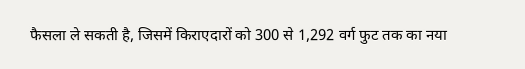फैसला ले सकती है, जिसमें किराएदारों को 300 से 1,292 वर्ग फुट तक का नया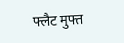फ्लैट मुफ्त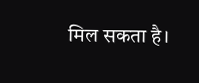मिल सकता है।